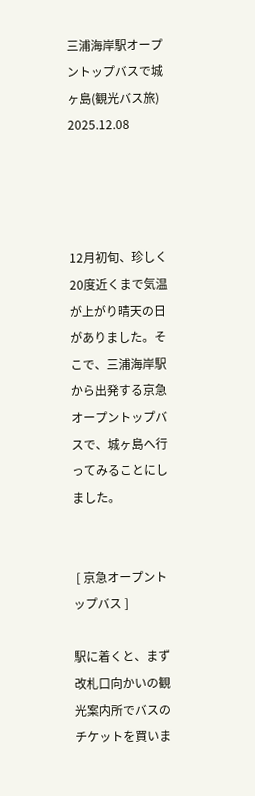三浦海岸駅オープントップバスで城ヶ島(観光バス旅) 2025.12.08




12月初旬、珍しく20度近くまで気温が上がり晴天の日がありました。そこで、三浦海岸駅から出発する京急オープントップバスで、城ヶ島へ行ってみることにしました。


 [ 京急オープントップバス ]

駅に着くと、まず改札口向かいの観光案内所でバスのチケットを買いま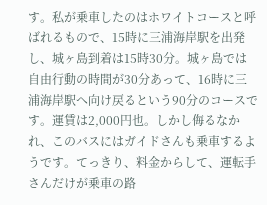す。私が乗車したのはホワイトコースと呼ばれるもので、15時に三浦海岸駅を出発し、城ヶ島到着は15時30分。城ヶ島では自由行動の時間が30分あって、16時に三浦海岸駅へ向け戻るという90分のコースです。運賃は2,000円也。しかし侮るなかれ、このバスにはガイドさんも乗車するようです。てっきり、料金からして、運転手さんだけが乗車の路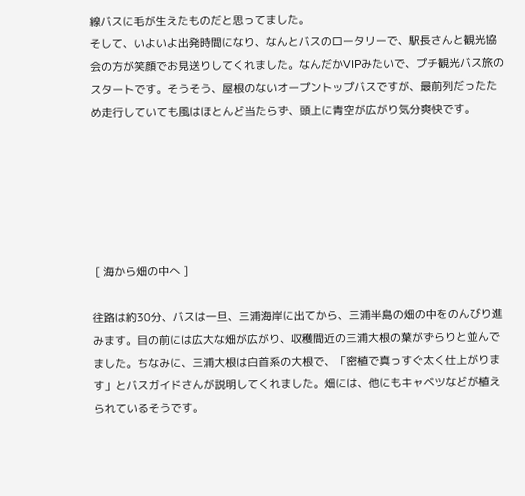線バスに毛が生えたものだと思ってました。
そして、いよいよ出発時間になり、なんとバスのロータリーで、駅長さんと観光協会の方が笑顔でお見送りしてくれました。なんだかVIPみたいで、プチ観光バス旅のスタートです。そうそう、屋根のないオープントップバスですが、最前列だったため走行していても風はほとんど当たらず、頭上に青空が広がり気分爽快です。






 [ 海から畑の中へ ]

往路は約30分、バスは一旦、三浦海岸に出てから、三浦半島の畑の中をのんびり進みます。目の前には広大な畑が広がり、収穫間近の三浦大根の葉がずらりと並んでました。ちなみに、三浦大根は白首系の大根で、「密植で真っすぐ太く仕上がります」とバスガイドさんが説明してくれました。畑には、他にもキャベツなどが植えられているそうです。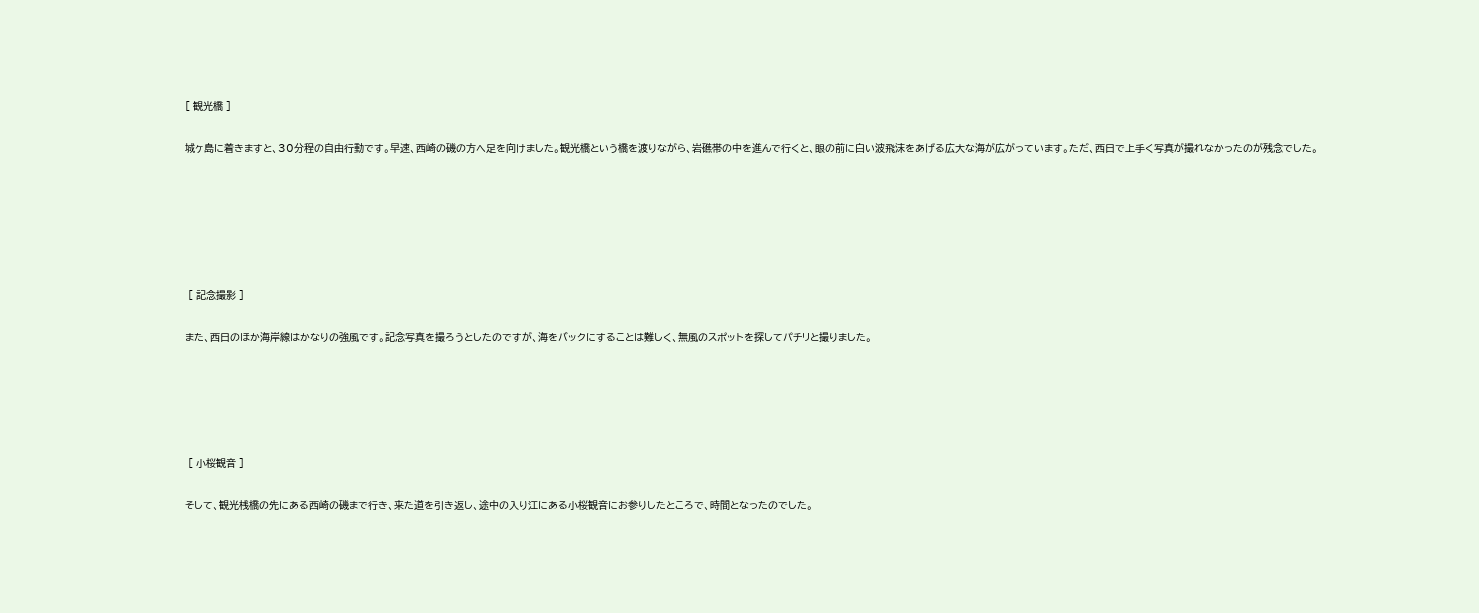[ 観光橋 ]

城ヶ島に着きますと、30分程の自由行動です。早速、西崎の磯の方へ足を向けました。観光橋という橋を渡りながら、岩礁帯の中を進んで行くと、眼の前に白い波飛沫をあげる広大な海が広がっています。ただ、西日で上手く写真が撮れなかったのが残念でした。






 [ 記念撮影 ]

また、西日のほか海岸線はかなりの強風です。記念写真を撮ろうとしたのですが、海をバックにすることは難しく、無風のスポットを探してパチリと撮りました。





 [ 小桜観音 ]

そして、観光桟橋の先にある西崎の磯まで行き、来た道を引き返し、途中の入り江にある小桜観音にお参りしたところで、時間となったのでした。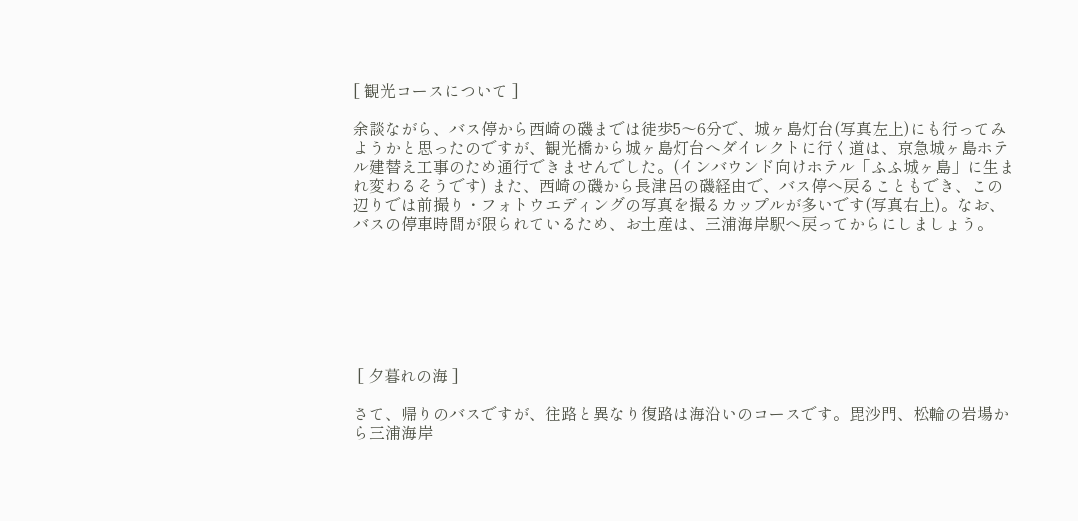[ 観光コースについて ]

余談ながら、バス停から西崎の磯までは徒歩5〜6分で、城ヶ島灯台(写真左上)にも行ってみようかと思ったのですが、観光橋から城ヶ島灯台へダイレクトに行く道は、京急城ヶ島ホテル建替え工事のため通行できませんでした。(インバウンド向けホテル「ふふ城ヶ島」に生まれ変わるそうです) また、西崎の磯から長津呂の磯経由で、バス停へ戻ることもでき、この辺りでは前撮り・フォトウエディングの写真を撮るカップルが多いです(写真右上)。なお、バスの停車時間が限られているため、お土産は、三浦海岸駅へ戻ってからにしましょう。







 [ 夕暮れの海 ]

さて、帰りのバスですが、往路と異なり復路は海沿いのコースです。毘沙門、松輪の岩場から三浦海岸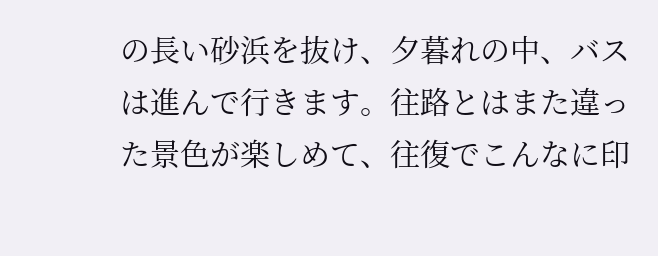の長い砂浜を抜け、夕暮れの中、バスは進んで行きます。往路とはまた違った景色が楽しめて、往復でこんなに印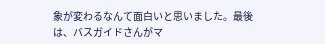象が変わるなんて面白いと思いました。最後は、バスガイドさんがマ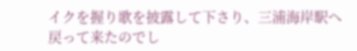イクを握り歌を披露して下さり、三浦海岸駅へ戻って来たのでし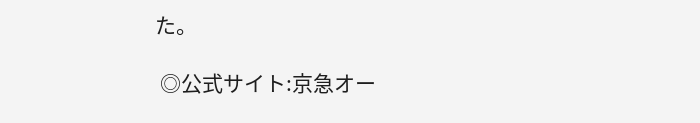た。

 ◎公式サイト:京急オー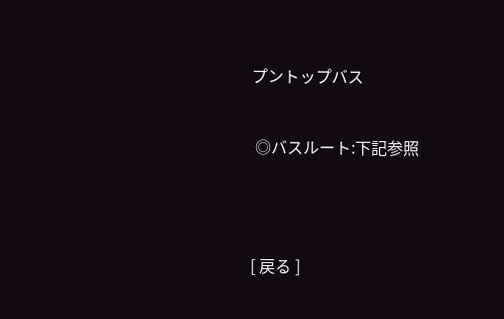プントップバス


 ◎バスルート:下記参照




[ 戻る ]